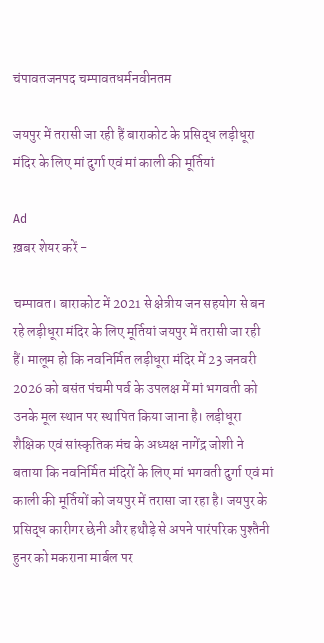चंपावतजनपद चम्पावतधर्मनवीनतम

जयपुर में तरासी जा रही हैं बाराकोट के प्रसिद्ध लड़ीधूरा मंदिर के लिए मां दुर्गा एवं मां काली की मूर्तियां

Ad
ख़बर शेयर करें -

चम्पावत। बाराकोट में 2021 से क्षेत्रीय जन सहयोग से बन रहे लड़ीधूरा मंदिर के लिए मूर्तियां जयपुर में तरासी जा रही हैं। मालूम हो कि नवनिर्मित लड़ीधूरा मंदिर में 23 जनवरी 2026 को बसंत पंचमी पर्व के उपलक्ष में मां भगवती को उनके मूल स्थान पर स्थापित किया जाना है। लड़ीधूरा शैक्षिक एवं सांस्कृतिक मंच के अध्यक्ष नागेंद्र जोशी ने बताया कि नवनिर्मित मंदिरों के लिए मां भगवती दुर्गा एवं मां काली की मूर्तियों को जयपुर में तरासा जा रहा है। जयपुर के प्रसिद्ध कारीगर छेनी और हथौड़े से अपने पारंपरिक पुश्तैनी हुनर को मकराना मार्बल पर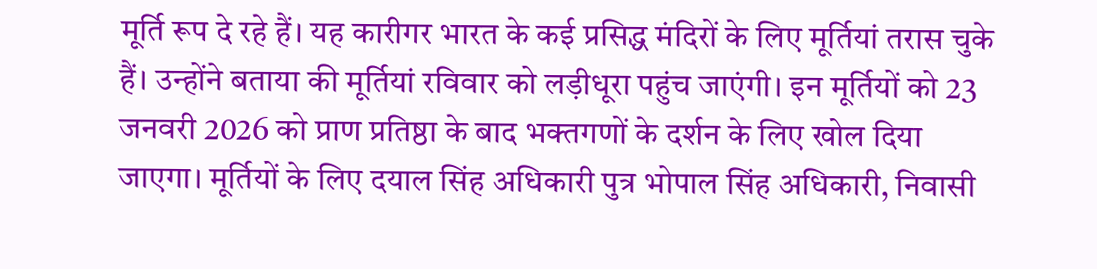मूर्ति रूप दे रहे हैं। यह कारीगर भारत के कई प्रसिद्ध मंदिरों के लिए मूर्तियां तरास चुके हैं। उन्होंने बताया की मूर्तियां रविवार को लड़ीधूरा पहुंच जाएंगी। इन मूर्तियों को 23 जनवरी 2026 को प्राण प्रतिष्ठा के बाद भक्तगणों के दर्शन के लिए खोल दिया जाएगा। मूर्तियों के लिए दयाल सिंह अधिकारी पुत्र भोपाल सिंह अधिकारी, निवासी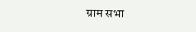ग्राम सभा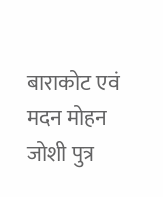बाराकोट एवं मदन मोहन जोशी पुत्र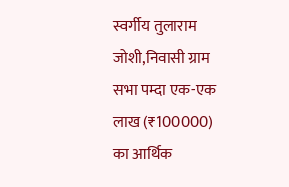स्वर्गीय तुलाराम जोशी,निवासी ग्राम सभा पम्दा एक-एक लाख (₹100000) का आर्थिक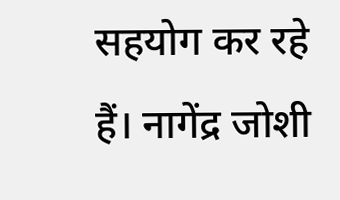सहयोग कर रहे हैं। नागेंद्र जोशी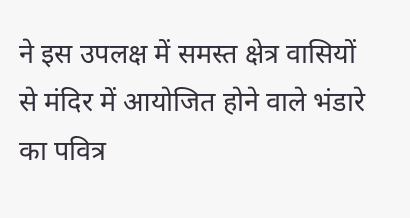ने इस उपलक्ष में समस्त क्षेत्र वासियों से मंदिर में आयोजित होने वाले भंडारे का पवित्र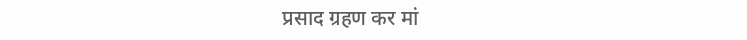प्रसाद ग्रहण कर मां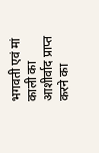भगवती एवं मां काली का आशीर्वाद प्राप्त करने का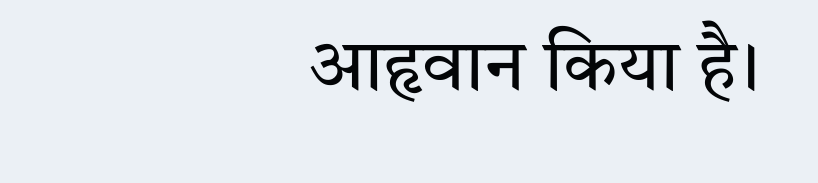आहृवान किया है।